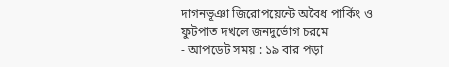দাগনভূঞা জিরোপয়েন্টে অবৈধ পার্কিং ও ফুটপাত দখলে জনদুর্ভোগ চরমে
- আপডেট সময় : ১৯ বার পড়া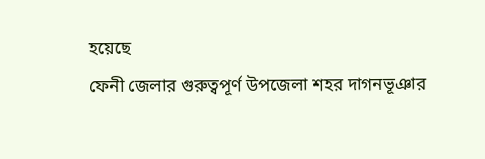হয়েছে
ফেনী জেলার গুরুত্বপূর্ণ উপজেলা শহর দাগনভূঞার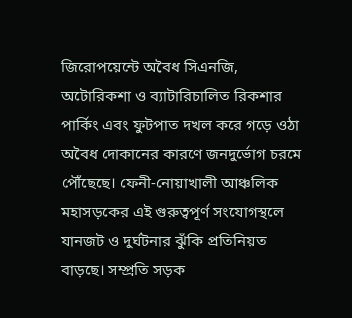জিরোপয়েন্টে অবৈধ সিএনজি, অটোরিকশা ও ব্যাটারিচালিত রিকশার পার্কিং এবং ফুটপাত দখল করে গড়ে ওঠা অবৈধ দোকানের কারণে জনদুর্ভোগ চরমে পৌঁছেছে। ফেনী-নোয়াখালী আঞ্চলিক মহাসড়কের এই গুরুত্বপূর্ণ সংযোগস্থলে যানজট ও দুর্ঘটনার ঝুঁকি প্রতিনিয়ত বাড়ছে। সম্প্রতি সড়ক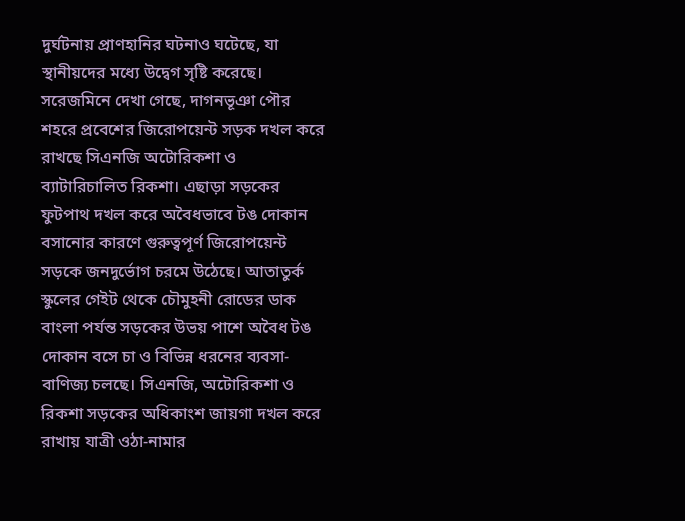দুর্ঘটনায় প্রাণহানির ঘটনাও ঘটেছে, যা স্থানীয়দের মধ্যে উদ্বেগ সৃষ্টি করেছে।
সরেজমিনে দেখা গেছে, দাগনভূঞা পৌর শহরে প্রবেশের জিরোপয়েন্ট সড়ক দখল করে রাখছে সিএনজি অটোরিকশা ও ব্যাটারিচালিত রিকশা। এছাড়া সড়কের ফুটপাথ দখল করে অবৈধভাবে টঙ দোকান বসানোর কারণে গুরুত্বপূর্ণ জিরোপয়েন্ট সড়কে জনদুর্ভোগ চরমে উঠেছে। আতাতুর্ক স্কুলের গেইট থেকে চৌমুহনী রোডের ডাক বাংলা পর্যন্ত সড়কের উভয় পাশে অবৈধ টঙ দোকান বসে চা ও বিভিন্ন ধরনের ব্যবসা-বাণিজ্য চলছে। সিএনজি, অটোরিকশা ও রিকশা সড়কের অধিকাংশ জায়গা দখল করে রাখায় যাত্রী ওঠা-নামার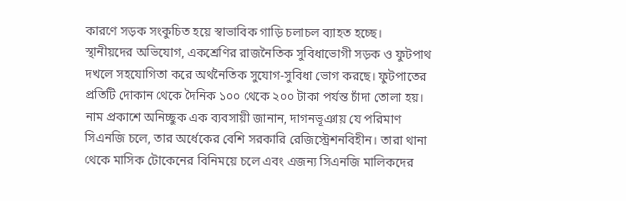কারণে সড়ক সংকুচিত হয়ে স্বাভাবিক গাড়ি চলাচল ব্যাহত হচ্ছে।
স্থানীয়দের অভিযোগ, একশ্রেণির রাজনৈতিক সুবিধাভোগী সড়ক ও ফুটপাথ দখলে সহযোগিতা করে অর্থনৈতিক সুযোগ-সুবিধা ভোগ করছে। ফুটপাতের প্রতিটি দোকান থেকে দৈনিক ১০০ থেকে ২০০ টাকা পর্যন্ত চাঁদা তোলা হয়। নাম প্রকাশে অনিচ্ছুক এক ব্যবসায়ী জানান, দাগনভূঞায় যে পরিমাণ সিএনজি চলে, তার অর্ধেকের বেশি সরকারি রেজিস্ট্রেশনবিহীন। তারা থানা থেকে মাসিক টোকেনের বিনিময়ে চলে এবং এজন্য সিএনজি মালিকদের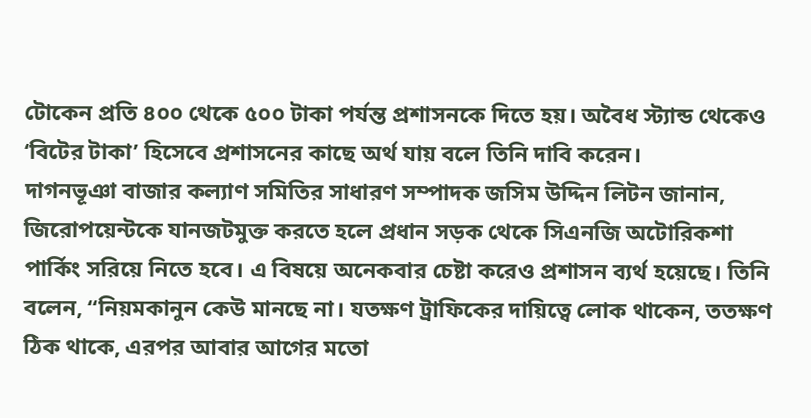টোকেন প্রতি ৪০০ থেকে ৫০০ টাকা পর্যন্ত প্রশাসনকে দিতে হয়। অবৈধ স্ট্যান্ড থেকেও ‘বিটের টাকা’ হিসেবে প্রশাসনের কাছে অর্থ যায় বলে তিনি দাবি করেন।
দাগনভূঞা বাজার কল্যাণ সমিতির সাধারণ সম্পাদক জসিম উদ্দিন লিটন জানান, জিরোপয়েন্টকে যানজটমুক্ত করতে হলে প্রধান সড়ক থেকে সিএনজি অটোরিকশা পার্কিং সরিয়ে নিতে হবে। এ বিষয়ে অনেকবার চেষ্টা করেও প্রশাসন ব্যর্থ হয়েছে। তিনি বলেন, “নিয়মকানুন কেউ মানছে না। যতক্ষণ ট্রাফিকের দায়িত্বে লোক থাকেন, ততক্ষণ ঠিক থাকে, এরপর আবার আগের মতো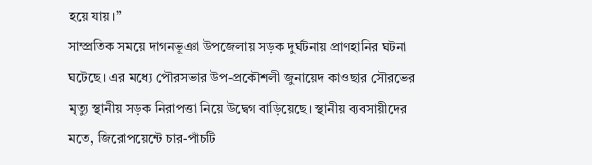হয়ে যায়।”
সাম্প্রতিক সময়ে দাগনভূঞা উপজেলায় সড়ক দুর্ঘটনায় প্রাণহানির ঘটনা ঘটেছে। এর মধ্যে পৌরসভার উপ-প্রকৌশলী জুনায়েদ কাওছার সৌরভের মৃত্যু স্থানীয় সড়ক নিরাপত্তা নিয়ে উদ্বেগ বাড়িয়েছে। স্থানীয় ব্যবসায়ীদের মতে, জিরোপয়েন্টে চার-পাঁচটি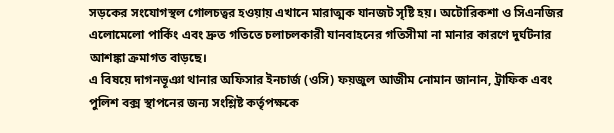সড়কের সংযোগস্থল গোলচত্বর হওয়ায় এখানে মারাত্মক যানজট সৃষ্টি হয়। অটোরিকশা ও সিএনজির এলোমেলো পার্কিং এবং দ্রুত গতিতে চলাচলকারী যানবাহনের গতিসীমা না মানার কারণে দুর্ঘটনার আশঙ্কা ক্রমাগত বাড়ছে।
এ বিষয়ে দাগনভূঞা থানার অফিসার ইনচার্জ (ওসি) ফয়জুল আজীম নোমান জানান, ট্রাফিক এবং পুলিশ বক্স স্থাপনের জন্য সংশ্লিষ্ট কর্তৃপক্ষকে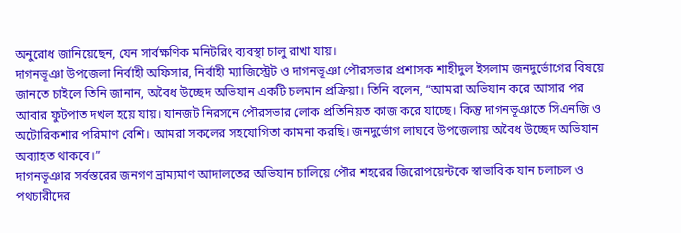অনুরোধ জানিয়েছেন, যেন সার্বক্ষণিক মনিটরিং ব্যবস্থা চালু রাখা যায়।
দাগনভূঞা উপজেলা নির্বাহী অফিসার, নির্বাহী ম্যাজিস্ট্রেট ও দাগনভূঞা পৌরসভার প্রশাসক শাহীদুল ইসলাম জনদুর্ভোগের বিষয়ে জানতে চাইলে তিনি জানান, অবৈধ উচ্ছেদ অভিযান একটি চলমান প্রক্রিয়া। তিনি বলেন, “আমরা অভিযান করে আসার পর আবার ফুটপাত দখল হয়ে যায়। যানজট নিরসনে পৌরসভার লোক প্রতিনিয়ত কাজ করে যাচ্ছে। কিন্তু দাগনভূঞাতে সিএনজি ও অটোরিকশার পরিমাণ বেশি। আমরা সকলের সহযোগিতা কামনা করছি। জনদুর্ভোগ লাঘবে উপজেলায় অবৈধ উচ্ছেদ অভিযান অব্যাহত থাকবে।”
দাগনভূঞার সর্বস্তরের জনগণ ভ্রাম্যমাণ আদালতের অভিযান চালিয়ে পৌর শহরের জিরোপয়েন্টকে স্বাভাবিক যান চলাচল ও পথচারীদের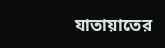যাতায়াতের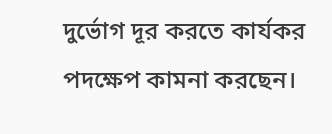দুর্ভোগ দূর করতে কার্যকর পদক্ষেপ কামনা করছেন।